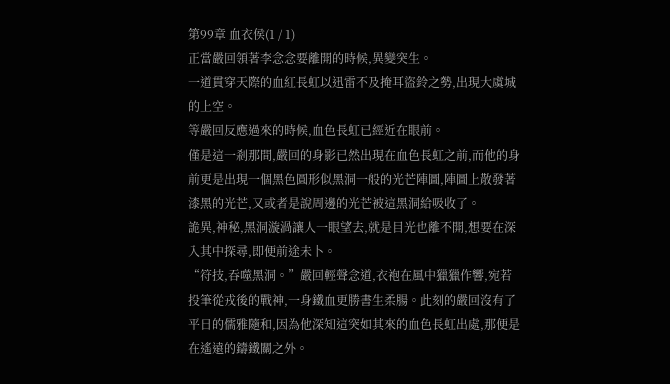第99章 血衣侯(1 / 1)
正當嚴回領著李念念要離開的時候,異變突生。
一道貫穿天際的血紅長虹以迅雷不及掩耳盜鈴之勢,出現大虞城的上空。
等嚴回反應過來的時候,血色長虹已經近在眼前。
僅是這一剎那間,嚴回的身影已然出現在血色長虹之前,而他的身前更是出現一個黑色圓形似黑洞一般的光芒陣圖,陣圖上散發著漆黑的光芒,又或者是說周邊的光芒被這黑洞給吸收了。
詭異,神秘,黑洞漩渦讓人一眼望去,就是目光也離不開,想要在深入其中探尋,即便前途未卜。
“符技,吞噬黑洞。”嚴回輕聲念道,衣袍在風中獵獵作響,宛若投筆從戎後的戰神,一身鐵血更勝書生柔腸。此刻的嚴回沒有了平日的儒雅隨和,因為他深知這突如其來的血色長虹出處,那便是在遙遠的鑄鐵關之外。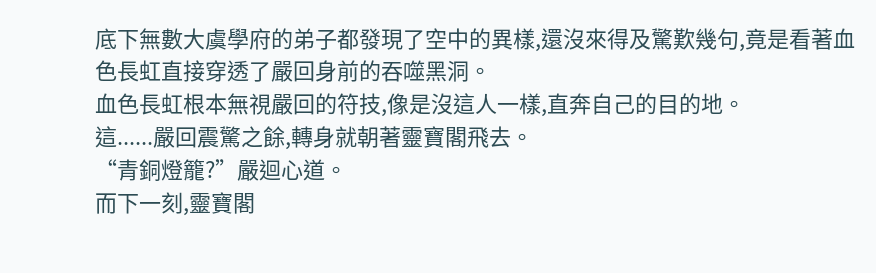底下無數大虞學府的弟子都發現了空中的異樣,還沒來得及驚歎幾句,竟是看著血色長虹直接穿透了嚴回身前的吞噬黑洞。
血色長虹根本無視嚴回的符技,像是沒這人一樣,直奔自己的目的地。
這......嚴回震驚之餘,轉身就朝著靈寶閣飛去。
“青銅燈籠?”嚴迴心道。
而下一刻,靈寶閣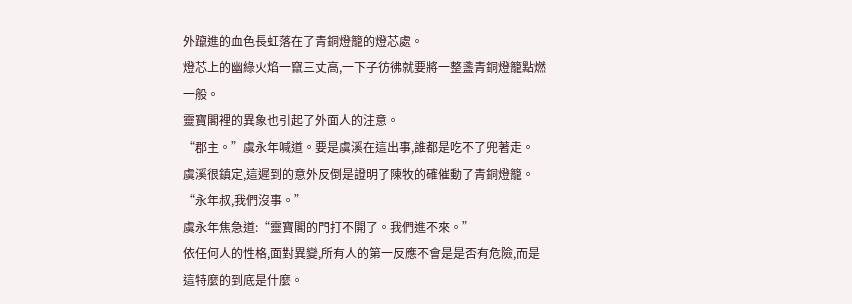外躥進的血色長虹落在了青銅燈籠的燈芯處。
燈芯上的幽綠火焰一竄三丈高,一下子彷彿就要將一整盞青銅燈籠點燃一般。
靈寶閣裡的異象也引起了外面人的注意。
“郡主。”虞永年喊道。要是虞溪在這出事,誰都是吃不了兜著走。
虞溪很鎮定,這遲到的意外反倒是證明了陳牧的確催動了青銅燈籠。
“永年叔,我們沒事。”
虞永年焦急道:“靈寶閣的門打不開了。我們進不來。”
依任何人的性格,面對異變,所有人的第一反應不會是是否有危險,而是這特麼的到底是什麼。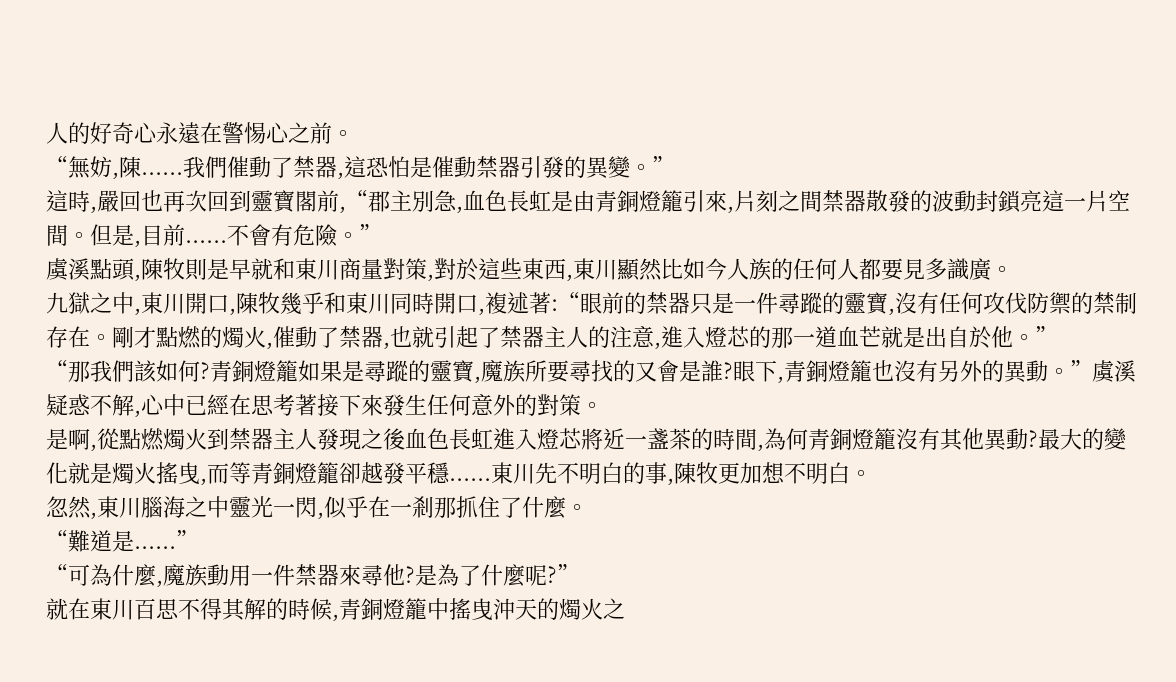人的好奇心永遠在警惕心之前。
“無妨,陳......我們催動了禁器,這恐怕是催動禁器引發的異變。”
這時,嚴回也再次回到靈寶閣前,“郡主別急,血色長虹是由青銅燈籠引來,片刻之間禁器散發的波動封鎖亮這一片空間。但是,目前......不會有危險。”
虞溪點頭,陳牧則是早就和東川商量對策,對於這些東西,東川顯然比如今人族的任何人都要見多識廣。
九獄之中,東川開口,陳牧幾乎和東川同時開口,複述著:“眼前的禁器只是一件尋蹤的靈寶,沒有任何攻伐防禦的禁制存在。剛才點燃的燭火,催動了禁器,也就引起了禁器主人的注意,進入燈芯的那一道血芒就是出自於他。”
“那我們該如何?青銅燈籠如果是尋蹤的靈寶,魔族所要尋找的又會是誰?眼下,青銅燈籠也沒有另外的異動。”虞溪疑惑不解,心中已經在思考著接下來發生任何意外的對策。
是啊,從點燃燭火到禁器主人發現之後血色長虹進入燈芯將近一盞茶的時間,為何青銅燈籠沒有其他異動?最大的變化就是燭火搖曳,而等青銅燈籠卻越發平穩......東川先不明白的事,陳牧更加想不明白。
忽然,東川腦海之中靈光一閃,似乎在一剎那抓住了什麼。
“難道是......”
“可為什麼,魔族動用一件禁器來尋他?是為了什麼呢?”
就在東川百思不得其解的時候,青銅燈籠中搖曳沖天的燭火之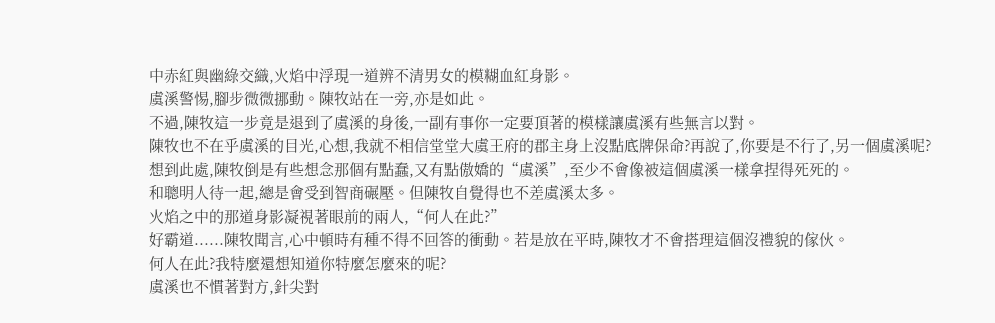中赤紅與幽綠交織,火焰中浮現一道辨不清男女的模糊血紅身影。
虞溪警惕,腳步微微挪動。陳牧站在一旁,亦是如此。
不過,陳牧這一步竟是退到了虞溪的身後,一副有事你一定要頂著的模樣讓虞溪有些無言以對。
陳牧也不在乎虞溪的目光,心想,我就不相信堂堂大虞王府的郡主身上沒點底牌保命?再說了,你要是不行了,另一個虞溪呢?
想到此處,陳牧倒是有些想念那個有點蠢,又有點傲嬌的“虞溪”,至少不會像被這個虞溪一樣拿捏得死死的。
和聰明人待一起,總是會受到智商碾壓。但陳牧自覺得也不差虞溪太多。
火焰之中的那道身影凝視著眼前的兩人,“何人在此?”
好霸道......陳牧聞言,心中頓時有種不得不回答的衝動。若是放在平時,陳牧才不會搭理這個沒禮貌的傢伙。
何人在此?我特麼還想知道你特麼怎麼來的呢?
虞溪也不慣著對方,針尖對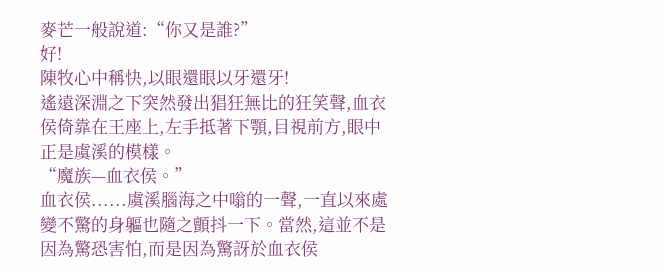麥芒一般說道:“你又是誰?”
好!
陳牧心中稱快,以眼還眼以牙還牙!
遙遠深淵之下突然發出猖狂無比的狂笑聲,血衣侯倚靠在王座上,左手抵著下顎,目視前方,眼中正是虞溪的模樣。
“魔族—血衣侯。”
血衣侯......虞溪腦海之中嗡的一聲,一直以來處變不驚的身軀也隨之顫抖一下。當然,這並不是因為驚恐害怕,而是因為驚訝於血衣侯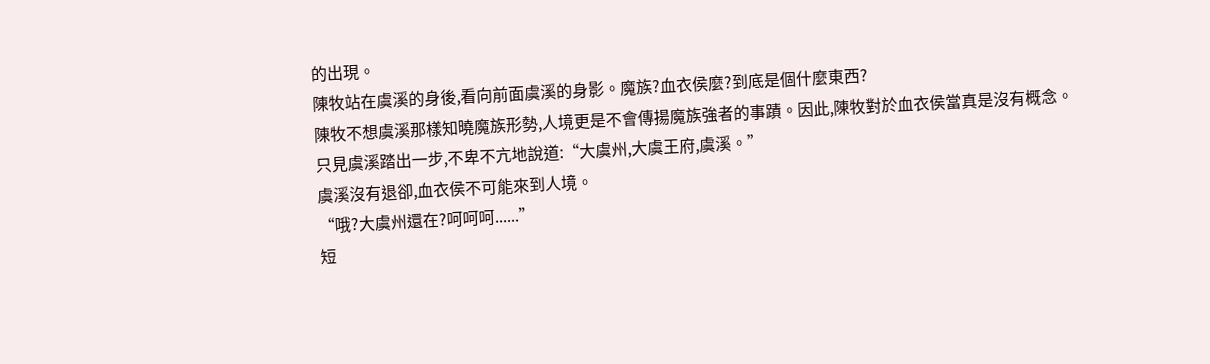的出現。
陳牧站在虞溪的身後,看向前面虞溪的身影。魔族?血衣侯麼?到底是個什麼東西?
陳牧不想虞溪那樣知曉魔族形勢,人境更是不會傳揚魔族強者的事蹟。因此,陳牧對於血衣侯當真是沒有概念。
只見虞溪踏出一步,不卑不亢地說道:“大虞州,大虞王府,虞溪。”
虞溪沒有退卻,血衣侯不可能來到人境。
“哦?大虞州還在?呵呵呵......”
短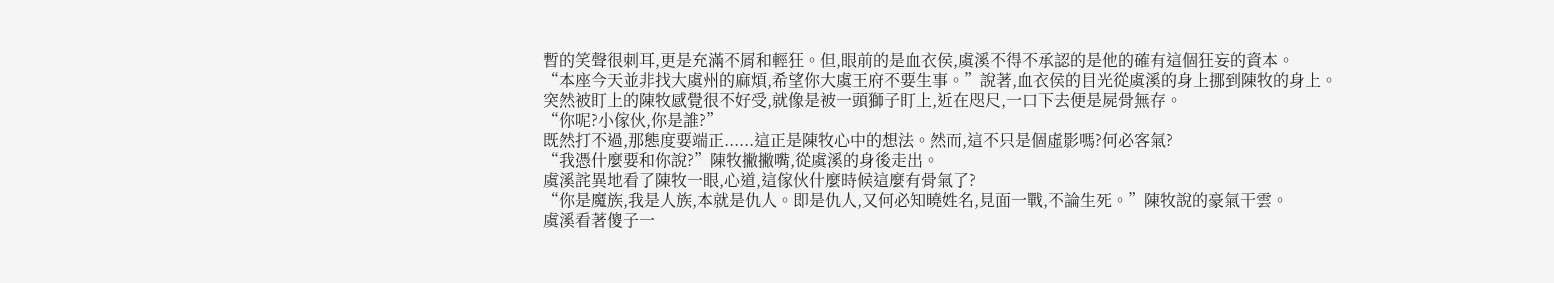暫的笑聲很刺耳,更是充滿不屑和輕狂。但,眼前的是血衣侯,虞溪不得不承認的是他的確有這個狂妄的資本。
“本座今天並非找大虞州的麻煩,希望你大虞王府不要生事。”說著,血衣侯的目光從虞溪的身上挪到陳牧的身上。
突然被盯上的陳牧感覺很不好受,就像是被一頭獅子盯上,近在咫尺,一口下去便是屍骨無存。
“你呢?小傢伙,你是誰?”
既然打不過,那態度要端正......這正是陳牧心中的想法。然而,這不只是個虛影嗎?何必客氣?
“我憑什麼要和你說?”陳牧撇撇嘴,從虞溪的身後走出。
虞溪詫異地看了陳牧一眼,心道,這傢伙什麼時候這麼有骨氣了?
“你是魔族,我是人族,本就是仇人。即是仇人,又何必知曉姓名,見面一戰,不論生死。”陳牧說的豪氣干雲。
虞溪看著傻子一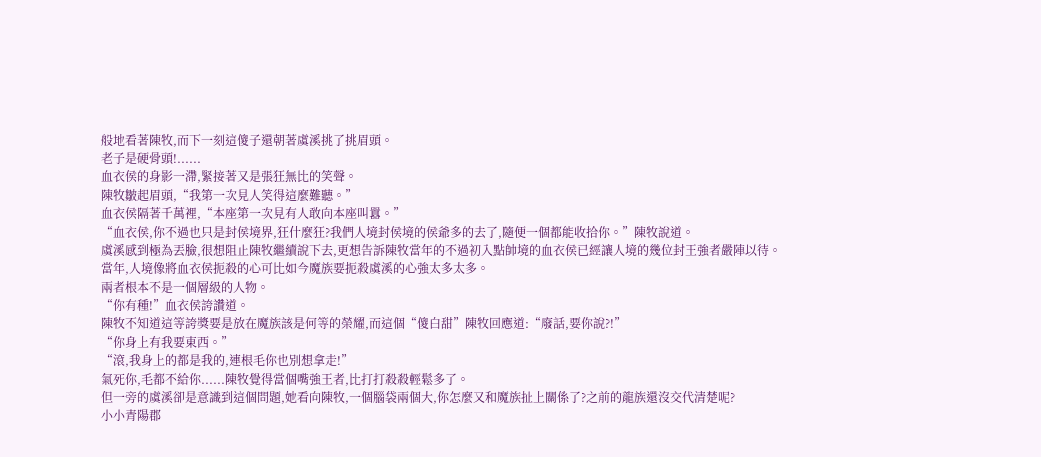般地看著陳牧,而下一刻這傻子還朝著虞溪挑了挑眉頭。
老子是硬骨頭!......
血衣侯的身影一滯,緊接著又是張狂無比的笑聲。
陳牧皺起眉頭,“我第一次見人笑得這麼難聽。”
血衣侯隔著千萬裡,“本座第一次見有人敢向本座叫囂。”
“血衣侯,你不過也只是封侯境界,狂什麼狂?我們人境封侯境的侯爺多的去了,隨便一個都能收拾你。”陳牧說道。
虞溪感到極為丟臉,很想阻止陳牧繼續說下去,更想告訴陳牧當年的不過初入點帥境的血衣侯已經讓人境的幾位封王強者嚴陣以待。
當年,人境像將血衣侯扼殺的心可比如今魔族要扼殺虞溪的心強太多太多。
兩者根本不是一個層級的人物。
“你有種!”血衣侯誇讚道。
陳牧不知道這等誇獎要是放在魔族該是何等的榮耀,而這個“傻白甜”陳牧回應道:“廢話,要你說?!”
“你身上有我要東西。”
“滾,我身上的都是我的,連根毛你也別想拿走!”
氣死你,毛都不給你......陳牧覺得當個嘴強王者,比打打殺殺輕鬆多了。
但一旁的虞溪卻是意識到這個問題,她看向陳牧,一個腦袋兩個大,你怎麼又和魔族扯上關係了?之前的龍族還沒交代清楚呢?
小小青陽郡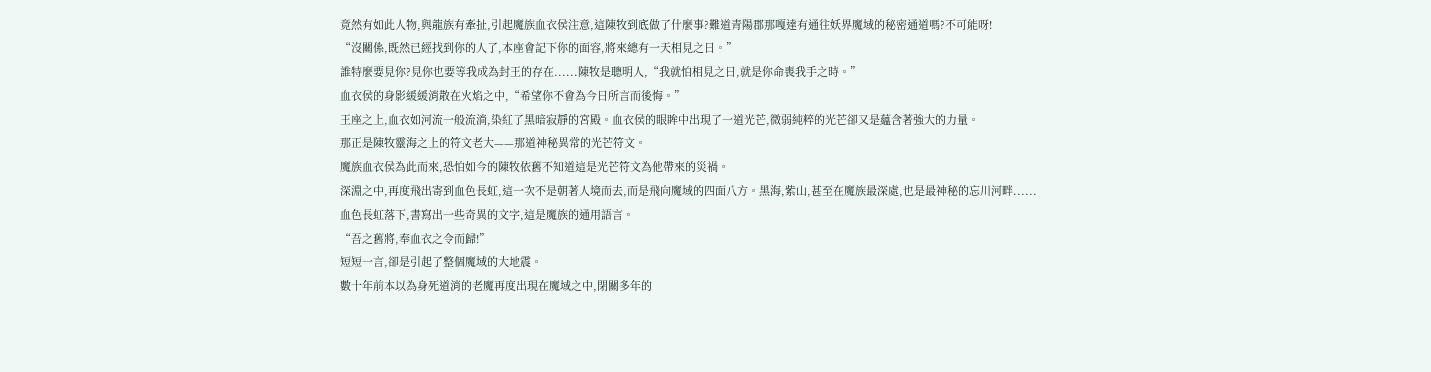竟然有如此人物,與龍族有牽扯,引起魔族血衣侯注意,這陳牧到底做了什麼事?難道青陽郡那嘎達有通往妖界魔域的秘密通道嗎?不可能呀!
“沒關係,既然已經找到你的人了,本座會記下你的面容,將來總有一天相見之日。”
誰特麼要見你?見你也要等我成為封王的存在......陳牧是聰明人,“我就怕相見之日,就是你命喪我手之時。”
血衣侯的身影緩緩消散在火焰之中,“希望你不會為今日所言而後悔。”
王座之上,血衣如河流一般流淌,染紅了黑暗寂靜的宮殿。血衣侯的眼眸中出現了一道光芒,微弱純粹的光芒卻又是蘊含著強大的力量。
那正是陳牧靈海之上的符文老大——那道神秘異常的光芒符文。
魔族血衣侯為此而來,恐怕如今的陳牧依舊不知道這是光芒符文為他帶來的災禍。
深淵之中,再度飛出寄到血色長虹,這一次不是朝著人境而去,而是飛向魔域的四面八方。黑海,紫山,甚至在魔族最深處,也是最神秘的忘川河畔......
血色長虹落下,書寫出一些奇異的文字,這是魔族的通用語言。
“吾之舊將,奉血衣之令而歸!”
短短一言,卻是引起了整個魔域的大地震。
數十年前本以為身死道消的老魔再度出現在魔域之中,閉關多年的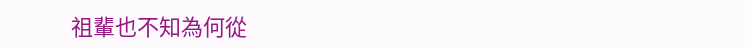祖輩也不知為何從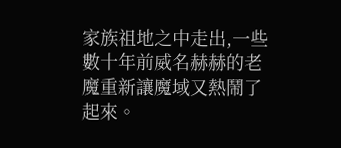家族祖地之中走出,一些數十年前威名赫赫的老魔重新讓魔域又熱鬧了起來。